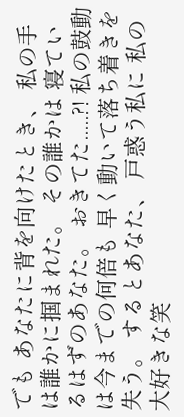でも あなたに背を向けたとき、 私の手は誰かに掴まれた。 その誰かは 寝ているはずのあなた。 おきてた.....?! 私の鼓動は今までの何倍も 早く動いて落ち着きを失う。 するとあなた、 戸惑う私に 私の大好きな笑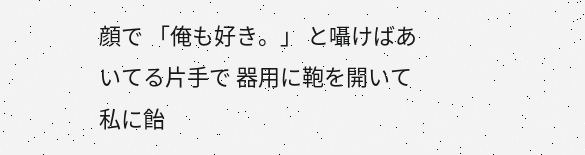顔で 「俺も好き。」 と囁けばあいてる片手で 器用に鞄を開いて 私に飴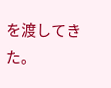を渡してきた。